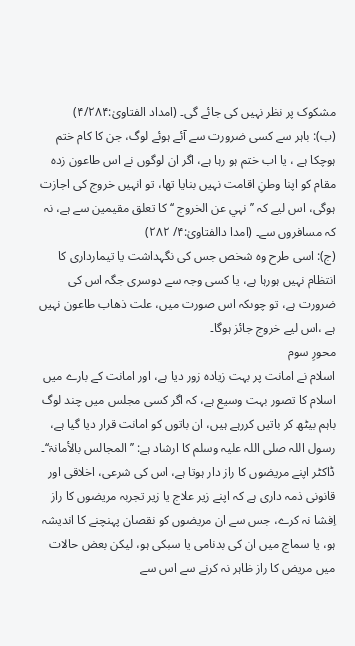مشکوک پر نظر نہیں کی جائے گی۔ (امداد الفتاویٰ:۴/۲۸۴)
(ب): باہر سے کسی ضرورت سے آئے ہوئے لوگ، جن کا کام ختم ہوچکا ہے ، یا اب ختم ہو رہا ہے، اگر ان لوگوں نے اس طاعون زدہ مقام کو اپنا وطنِ اقامت نہیں بنایا تھا، تو انہیں خروج کی اجازت ہوگی، اس لیے کہ ’’ نہي عن الخروج ‘‘کا تعلق مقیمین سے ہے، نہ کہ مسافروں سے۔ (امدا دالفتاویٰ:۴/ ۲۸۲)
(ج): اسی طرح وہ شخص جس کی نگہداشت یا تیمارداری کا انتظام نہیں ہورہا ہے، یا کسی وجہ سے دوسری جگہ اس کی ضرورت ہے، تو چوںکہ اس صورت میں، علت ذھاب طاعون نہیں ہے ،اس لیے خروج جائز ہوگا۔
محورِ سوم
اسلام نے امانت پر بہت زیادہ زور دیا ہے، اور امانت کے بارے میں اسلام کا تصور بہت وسیع ہے، کہ اگر کسی مجلس میں چند لوگ باہم بیٹھ کر باتیں کررہے ہیں، ان باتوں کو امانت قرار دیا گیا ہے، رسول اللہ صلی اللہ علیہ وسلم کا ارشاد ہے: ’’المجالس بالأمانۃ‘‘۔ ڈاکٹر اپنے مریضوں کا راز دار ہوتا ہے، اس کی شرعی، اخلاقی اور قانونی ذمہ داری ہے کہ اپنے زیر علاج یا زیر تجربہ مریضوں کا راز اِفشا نہ کرے، جس سے ان مریضوں کو نقصان پہنچنے کا اندیشہ ہو، یا سماج میں ان کی بدنامی یا سبکی ہو، لیکن بعض حالات میں مریض کا راز ظاہر نہ کرنے سے اس سے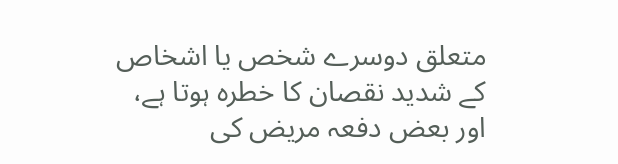متعلق دوسرے شخص یا اشخاص کے شدید نقصان کا خطرہ ہوتا ہے، اور بعض دفعہ مریض کی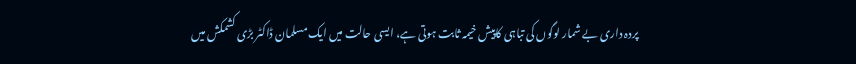پردہ داری بے شمار لوگوں کی تباہی کاپیش خیمہ ثابت ہوتی ہے، ایسی حالت میں ایک مسلمان ڈاکٹر بڑی کشمکش میں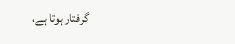گرفتار ہوتا ہے،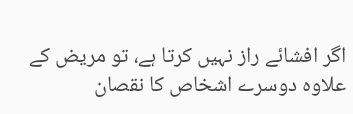اگر افشائے راز نہیں کرتا ہے، تو مریض کے علاوہ دوسرے اشخاص کا نقصان